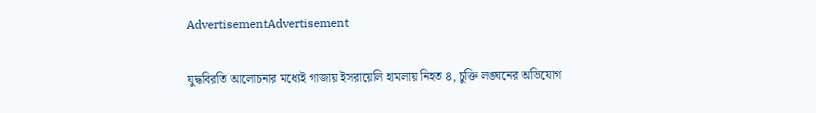AdvertisementAdvertisement

যুদ্ধবিরতি আলোচনার মধ্যেই গাজায় ইসরায়েলি হামলায় নিহত ৪, চুক্তি লঙ্ঘনের অভিযোগ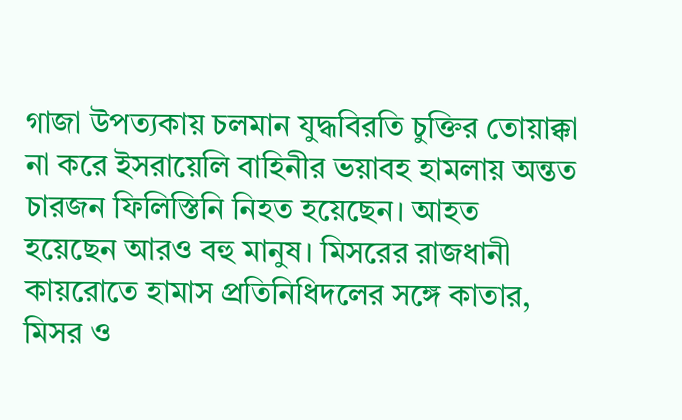গাজা উপত্যকায় চলমান যুদ্ধবিরতি চুক্তির তোয়াক্কা না করে ইসরায়েলি বাহিনীর ভয়াবহ হামলায় অন্তত চারজন ফিলিস্তিনি নিহত হয়েছেন। আহত হয়েছেন আরও বহু মানুষ। মিসরের রাজধানী কায়রোতে হামাস প্রতিনিধিদলের সঙ্গে কাতার, মিসর ও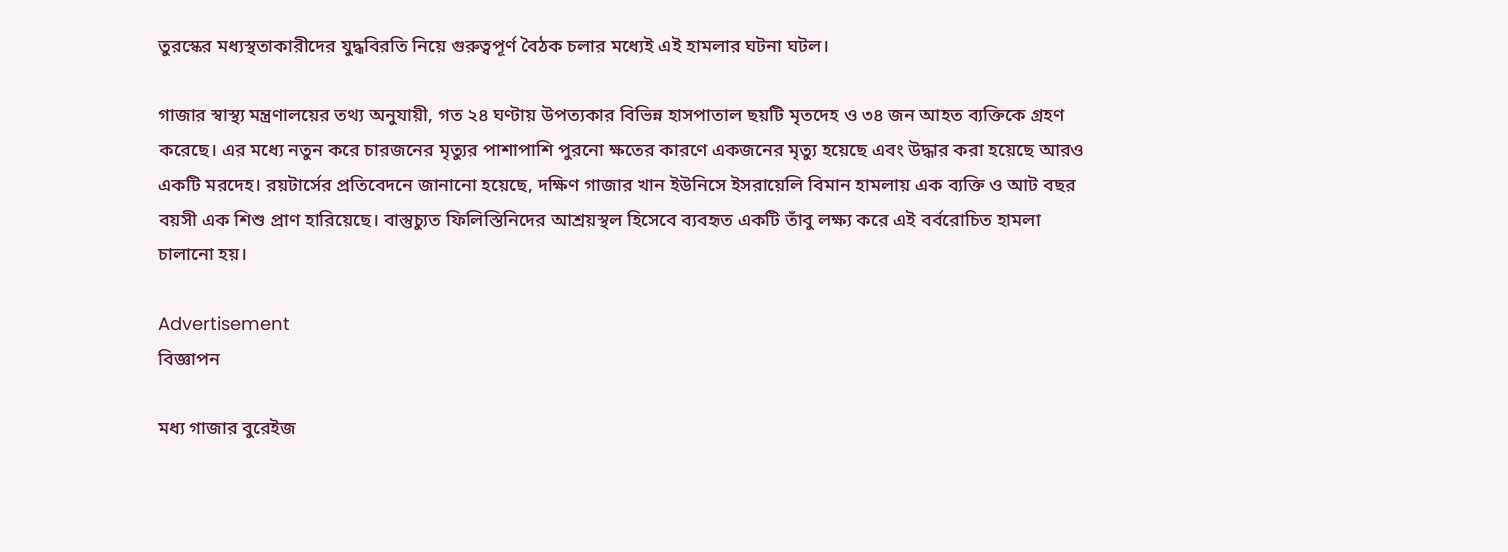তুরস্কের মধ্যস্থতাকারীদের যুদ্ধবিরতি নিয়ে গুরুত্বপূর্ণ বৈঠক চলার মধ্যেই এই হামলার ঘটনা ঘটল।

গাজার স্বাস্থ্য মন্ত্রণালয়ের তথ্য অনুযায়ী, গত ২৪ ঘণ্টায় উপত্যকার বিভিন্ন হাসপাতাল ছয়টি মৃতদেহ ও ৩৪ জন আহত ব্যক্তিকে গ্রহণ করেছে। এর মধ্যে নতুন করে চারজনের মৃত্যুর পাশাপাশি পুরনো ক্ষতের কারণে একজনের মৃত্যু হয়েছে এবং উদ্ধার করা হয়েছে আরও একটি মরদেহ। রয়টার্সের প্রতিবেদনে জানানো হয়েছে, দক্ষিণ গাজার খান ইউনিসে ইসরায়েলি বিমান হামলায় এক ব্যক্তি ও আট বছর বয়সী এক শিশু প্রাণ হারিয়েছে। বাস্তুচ্যুত ফিলিস্তিনিদের আশ্রয়স্থল হিসেবে ব্যবহৃত একটি তাঁবু লক্ষ্য করে এই বর্বরোচিত হামলা চালানো হয়।

Advertisement
বিজ্ঞাপন

মধ্য গাজার বুরেইজ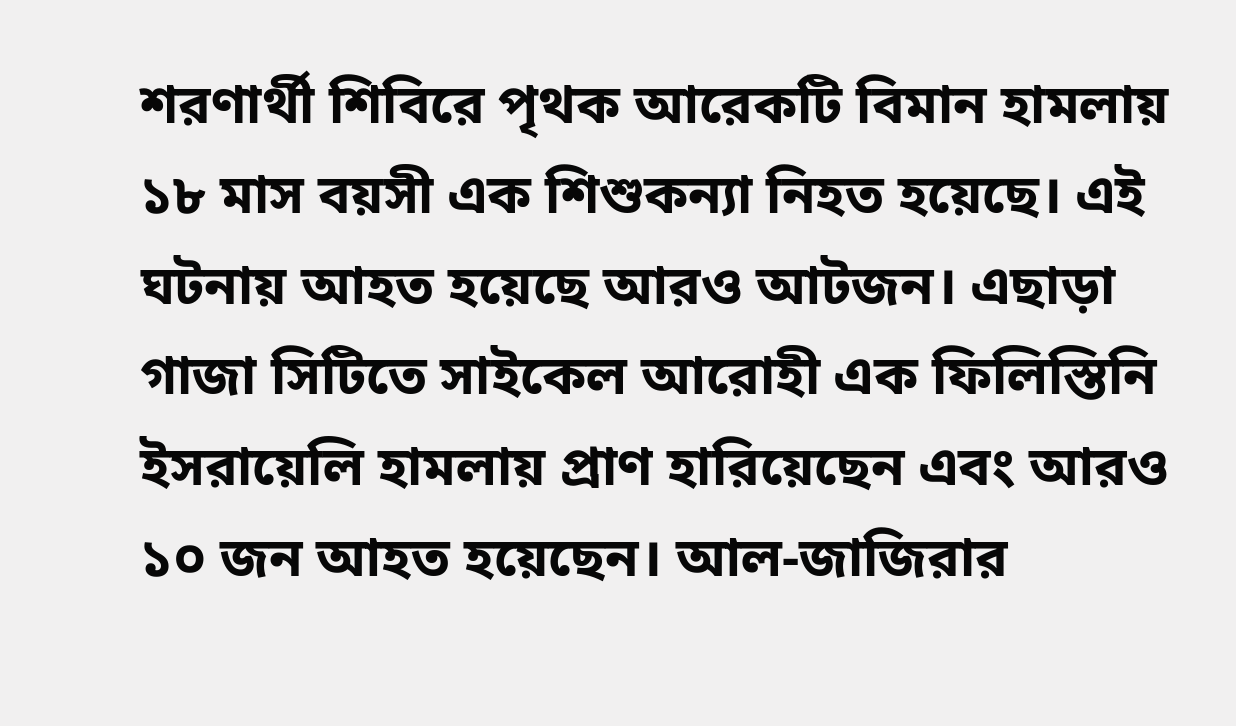শরণার্থী শিবিরে পৃথক আরেকটি বিমান হামলায় ১৮ মাস বয়সী এক শিশুকন্যা নিহত হয়েছে। এই ঘটনায় আহত হয়েছে আরও আটজন। এছাড়া গাজা সিটিতে সাইকেল আরোহী এক ফিলিস্তিনি ইসরায়েলি হামলায় প্রাণ হারিয়েছেন এবং আরও ১০ জন আহত হয়েছেন। আল-জাজিরার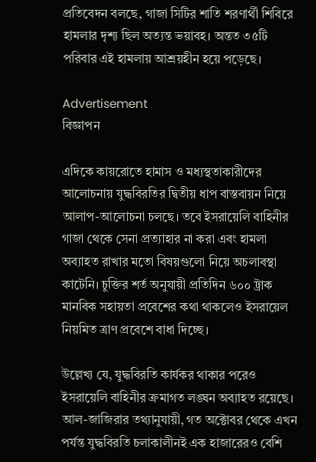প্রতিবেদন বলছে, গাজা সিটির শাতি শরণার্থী শিবিরে হামলার দৃশ্য ছিল অত্যন্ত ভয়াবহ। অন্তত ৩৫টি পরিবার এই হামলায় আশ্রয়হীন হয়ে পড়েছে।

Advertisement
বিজ্ঞাপন

এদিকে কায়রোতে হামাস ও মধ্যস্থতাকারীদের আলোচনায় যুদ্ধবিরতির দ্বিতীয় ধাপ বাস্তবায়ন নিয়ে আলাপ-আলোচনা চলছে। তবে ইসরায়েলি বাহিনীর গাজা থেকে সেনা প্রত্যাহার না করা এবং হামলা অব্যাহত রাখার মতো বিষয়গুলো নিয়ে অচলাবস্থা কাটেনি। চুক্তির শর্ত অনুযায়ী প্রতিদিন ৬০০ ট্রাক মানবিক সহায়তা প্রবেশের কথা থাকলেও ইসরায়েল নিয়মিত ত্রাণ প্রবেশে বাধা দিচ্ছে।

উল্লেখ্য যে, যুদ্ধবিরতি কার্যকর থাকার পরেও ইসরায়েলি বাহিনীর ক্রমাগত লঙ্ঘন অব্যাহত রয়েছে। আল-জাজিরার তথ্যানুযায়ী, গত অক্টোবর থেকে এখন পর্যন্ত যুদ্ধবিরতি চলাকালীনই এক হাজারেরও বেশি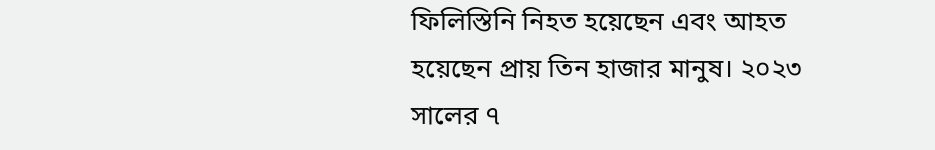ফিলিস্তিনি নিহত হয়েছেন এবং আহত হয়েছেন প্রায় তিন হাজার মানুষ। ২০২৩ সালের ৭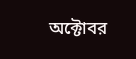অক্টোবর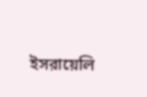ইসরায়েলি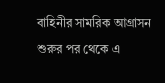বাহিনীর সামরিক আগ্রাসন শুরুর পর থেকে এ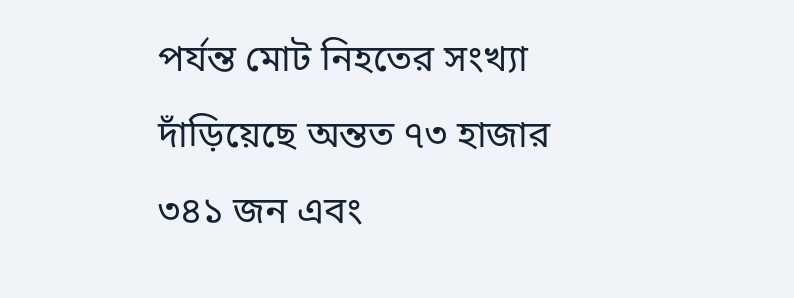পর্যন্ত মোট নিহতের সংখ্যা দাঁড়িয়েছে অন্তত ৭৩ হাজার ৩৪১ জন এবং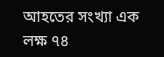আহতের সংখ্যা এক লক্ষ ৭৪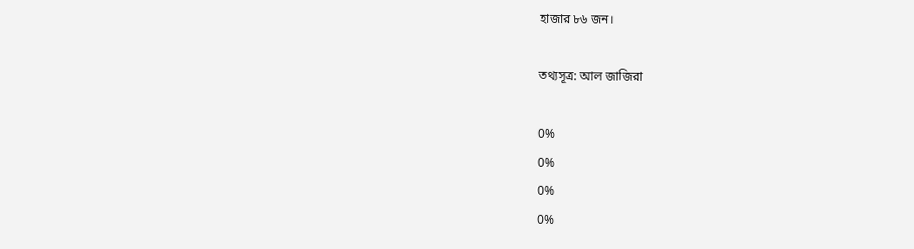হাজার ৮৬ জন।

তথ্যসূত্র: আল জাজিরা

0%
0%
0%
0%